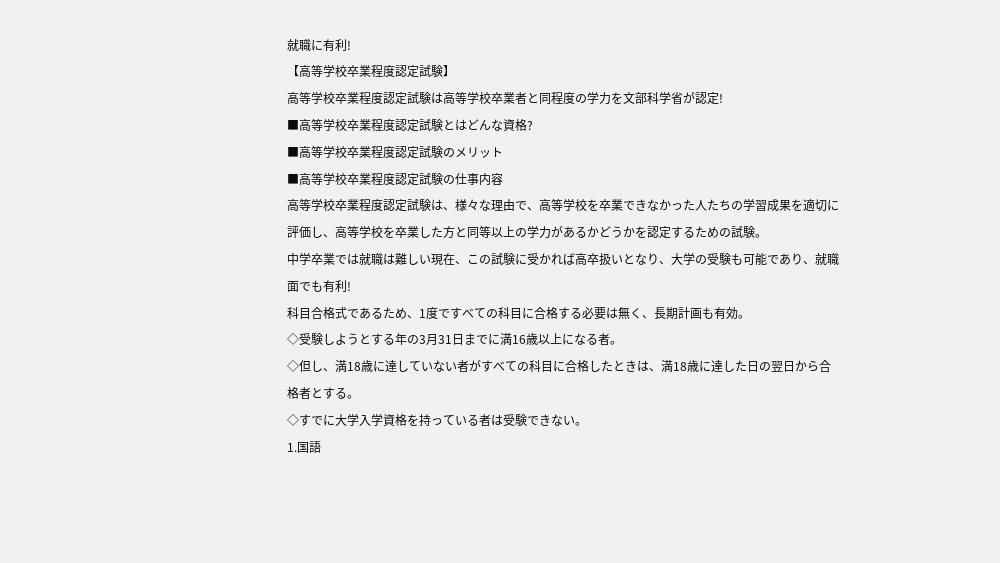就職に有利!
【高等学校卒業程度認定試験】
高等学校卒業程度認定試験は高等学校卒業者と同程度の学力を文部科学省が認定!
■高等学校卒業程度認定試験とはどんな資格?
■高等学校卒業程度認定試験のメリット
■高等学校卒業程度認定試験の仕事内容
高等学校卒業程度認定試験は、様々な理由で、高等学校を卒業できなかった人たちの学習成果を適切に評価し、高等学校を卒業した方と同等以上の学力があるかどうかを認定するための試験。
中学卒業では就職は難しい現在、この試験に受かれば高卒扱いとなり、大学の受験も可能であり、就職面でも有利!
科目合格式であるため、1度ですべての科目に合格する必要は無く、長期計画も有効。
◇受験しようとする年の3月31日までに満16歳以上になる者。
◇但し、満18歳に達していない者がすべての科目に合格したときは、満18歳に達した日の翌日から合格者とする。
◇すでに大学入学資格を持っている者は受験できない。
1.国語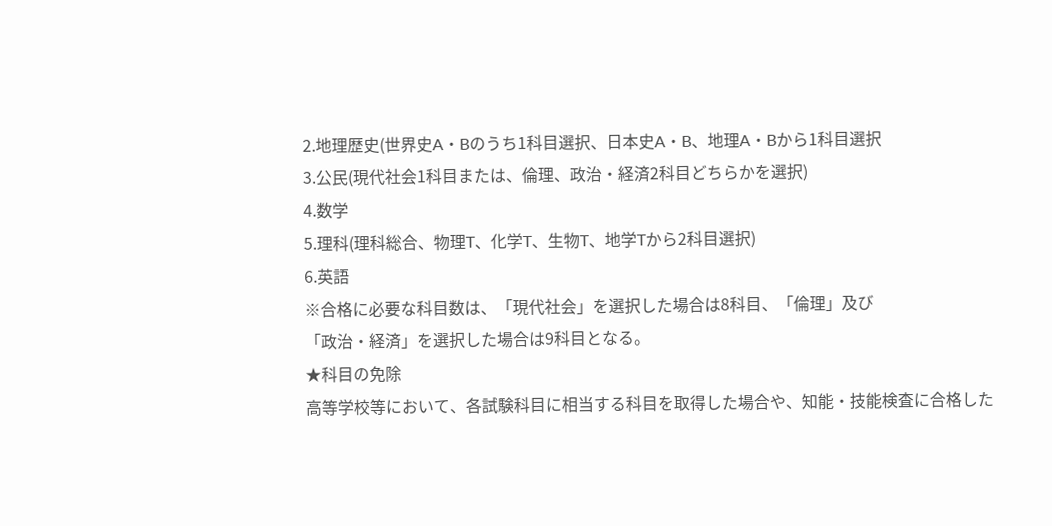2.地理歴史(世界史A・Bのうち1科目選択、日本史A・B、地理A・Bから1科目選択
3.公民(現代社会1科目または、倫理、政治・経済2科目どちらかを選択)
4.数学
5.理科(理科総合、物理T、化学T、生物T、地学Tから2科目選択)
6.英語
※合格に必要な科目数は、「現代社会」を選択した場合は8科目、「倫理」及び
「政治・経済」を選択した場合は9科目となる。
★科目の免除
高等学校等において、各試験科目に相当する科目を取得した場合や、知能・技能検査に合格した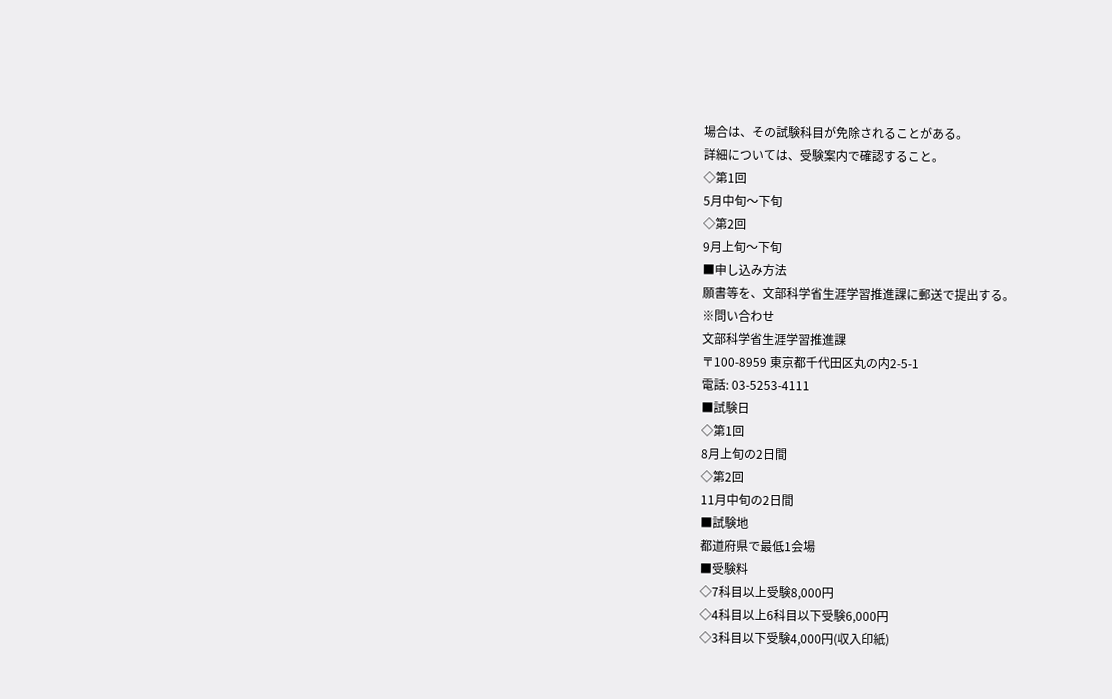場合は、その試験科目が免除されることがある。
詳細については、受験案内で確認すること。
◇第1回
5月中旬〜下旬
◇第2回
9月上旬〜下旬
■申し込み方法
願書等を、文部科学省生涯学習推進課に郵送で提出する。
※問い合わせ
文部科学省生涯学習推進課
〒100-8959 東京都千代田区丸の内2-5-1
電話: 03-5253-4111
■試験日
◇第1回
8月上旬の2日間
◇第2回
11月中旬の2日間
■試験地
都道府県で最低1会場
■受験料
◇7科目以上受験8,000円
◇4科目以上6科目以下受験6,000円
◇3科目以下受験4,000円(収入印紙)